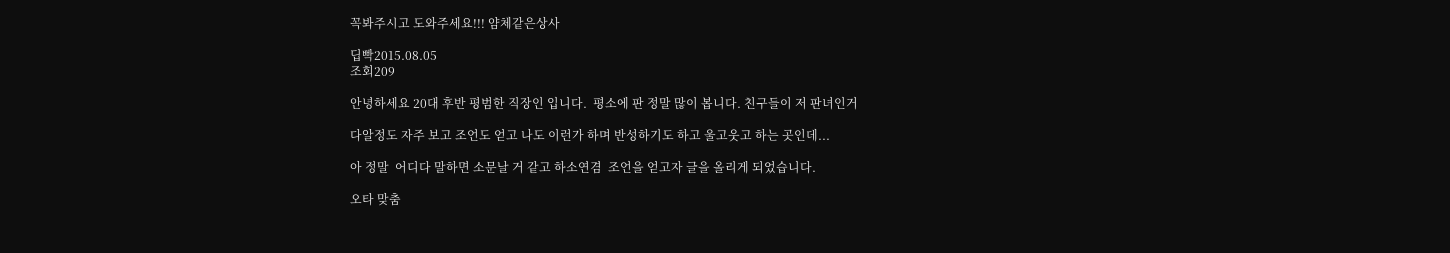꼭봐주시고 도와주세요!!! 얌체같은상사

딥빡2015.08.05
조회209

안녕하세요 20대 후반 평범한 직장인 입니다.  평소에 판 정말 많이 봅니다. 친구들이 저 판녀인거

다알정도 자주 보고 조언도 얻고 나도 이런가 하며 반성하기도 하고 울고웃고 하는 곳인데...

아 정말  어디다 말하면 소문날 거 같고 하소연겸  조언을 얻고자 글을 올리게 되었습니다.

오타 맞춤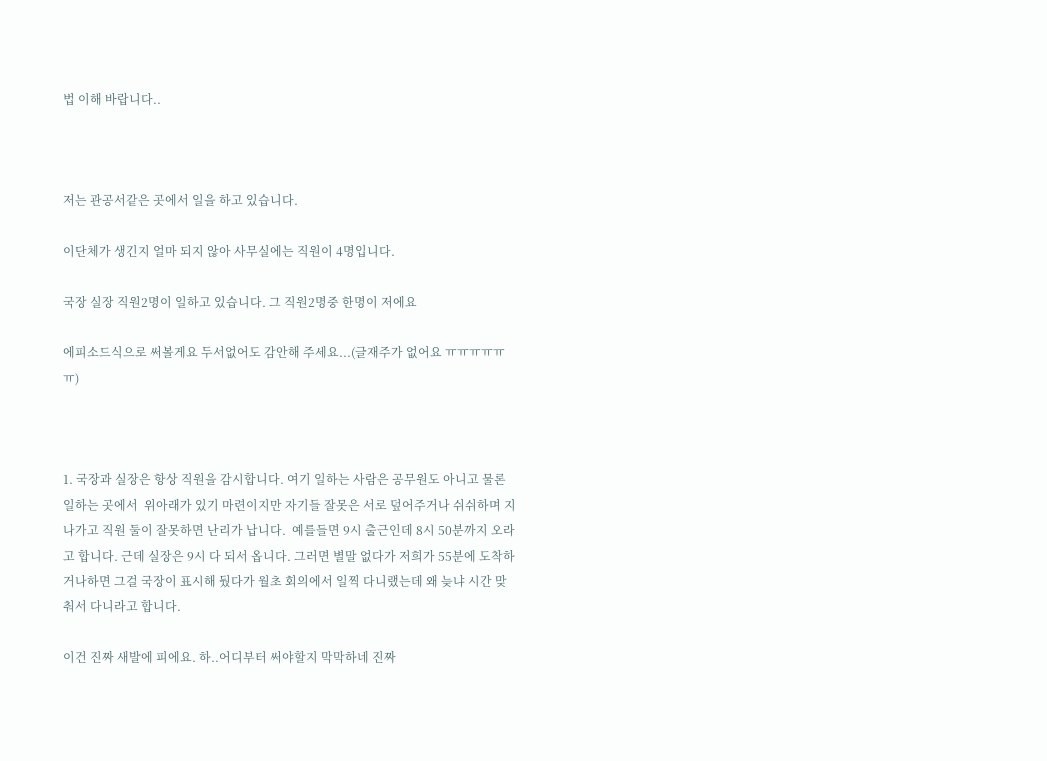법 이해 바랍니다..



저는 관공서같은 곳에서 일을 하고 있습니다.

이단체가 생긴지 얼마 되지 않아 사무실에는 직원이 4명입니다.

국장 실장 직원2명이 일하고 있습니다. 그 직원2명중 한명이 저에요

에피소드식으로 써볼게요 두서없어도 감안해 주세요...(글재주가 없어요 ㅠㅠㅠㅠㅠㅠ)



1. 국장과 실장은 항상 직원을 감시합니다. 여기 일하는 사람은 공무원도 아니고 물론 일하는 곳에서  위아래가 있기 마련이지만 자기들 잘못은 서로 덮어주거나 쉬쉬하며 지나가고 직원 둘이 잘못하면 난리가 납니다.  예를들면 9시 출근인데 8시 50분까지 오라고 합니다. 근데 실장은 9시 다 되서 옵니다. 그러면 별말 없다가 저희가 55분에 도착하거나하면 그걸 국장이 표시해 뒀다가 월초 회의에서 일찍 다니랬는데 왜 늦냐 시간 맞춰서 다니라고 합니다.

이건 진짜 새발에 피에요. 하..어디부터 써야할지 막막하네 진짜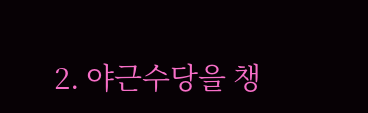2. 야근수당을 챙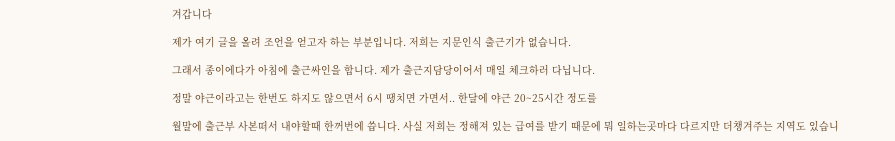겨갑니다

제가 여기 글을 올려 조언을 얻고자 하는 부분입니다. 저희는 지문인식 출근기가 없습니다.

그래서 종이에다가 아침에 출근싸인을 합니다. 제가 출근지담당이어서 매일 체크하러 다닙니다.

정말 야근이라고는 한번도 하지도 않으면서 6시 땡치면 가면서.. 한달에 야근 20~25시간 정도를

월말에 출근부 사본떠서 내야할때 한꺼번에 씁니다. 사실 저희는 정해져 있는 급여를 받기 때문에 뭐 일하는곳마다 다르지만 더챙겨주는 지역도 있습니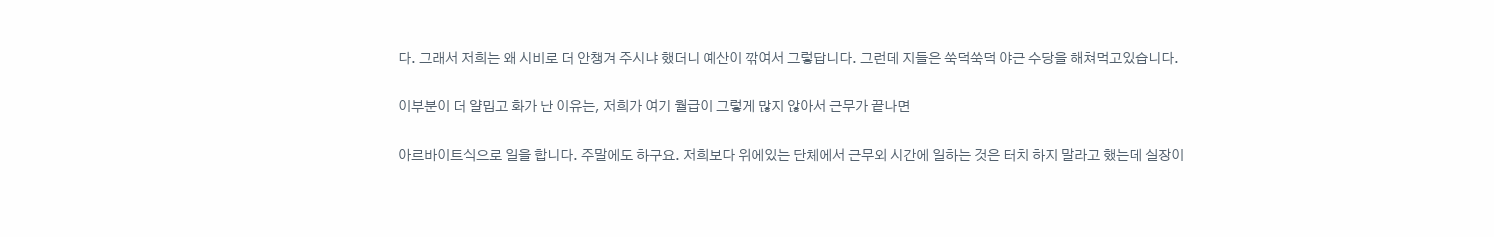다. 그래서 저희는 왜 시비로 더 안챙겨 주시냐 했더니 예산이 깎여서 그렇답니다. 그런데 지들은 쑥덕쑥덕 야근 수당을 해쳐먹고있습니다.

이부분이 더 얄밉고 화가 난 이유는, 저희가 여기 월급이 그렇게 많지 않아서 근무가 끝나면

아르바이트식으로 일을 합니다. 주말에도 하구요. 저희보다 위에있는 단체에서 근무외 시간에 일하는 것은 터치 하지 말라고 했는데 실장이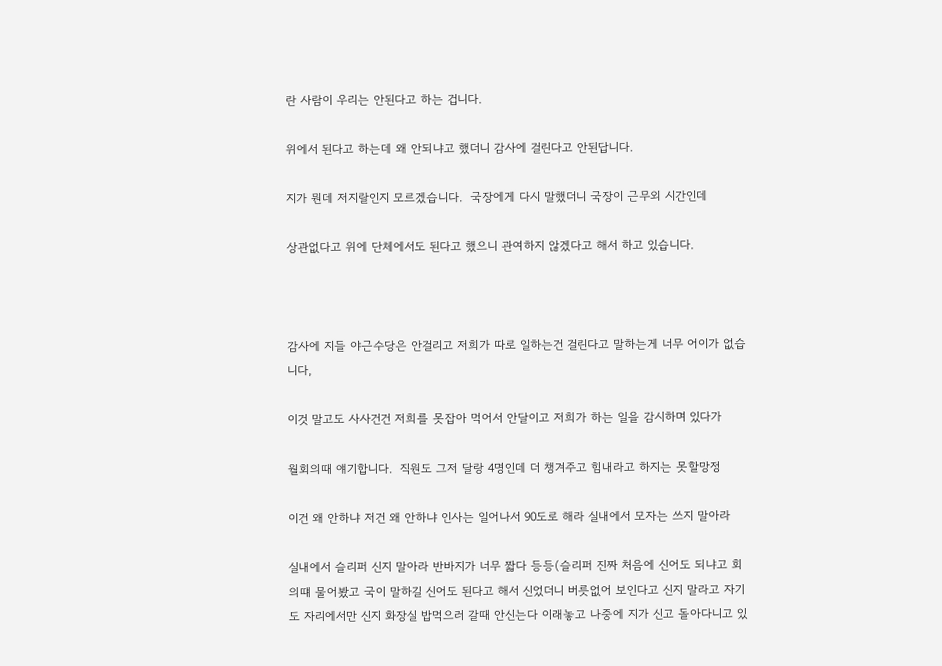란 사람이 우리는 안된다고 하는 겁니다.

위에서 된다고 하는데 왜 안되냐고 했더니 감사에 걸린다고 안된답니다.

지가 뭔데 저지랄인지 모르겠습니다.  국장에게 다시 말했더니 국장이 근무외 시간인데

상관없다고 위에 단체에서도 된다고 했으니 관여하지 않겠다고 해서 하고 있습니다.



감사에 지들 야근수당은 안걸리고 저희가 따로 일하는건 걸린다고 말하는게 너무 어이가 없습니다,

이것 말고도 사사건건 저희를 못잡아 먹어서 안달이고 저희가 하는 일을 감시하며 있다가

월회의때 얘기합니다.  직원도 그저 달랑 4명인데 더 챙겨주고 힘내라고 하지는 못할망정

이건 왜 안하냐 저건 왜 안하냐 인사는 일어나서 90도로 해라 실내에서 모자는 쓰지 말아라

실내에서 슬리퍼 신지 말아라 반바지가 너무 짧다 등등(슬리퍼 진짜 처음에 신어도 되냐고 회의떄 물어봤고 국이 말하길 신어도 된다고 해서 신었더니 버릇없어 보인다고 신지 말라고 자기도 자리에서만 신지 화장실 밥먹으러 갈때 안신는다 이래놓고 나중에 지가 신고 돌아다니고 있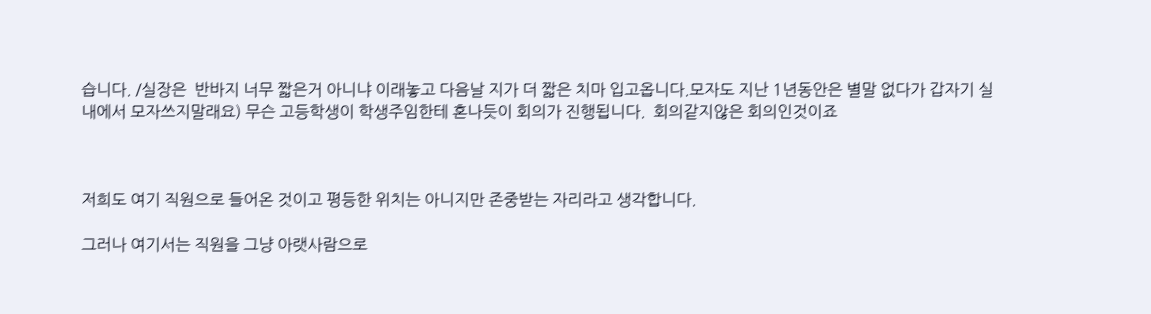습니다. /실장은  반바지 너무 짧은거 아니냐 이래놓고 다음날 지가 더 짧은 치마 입고옵니다.모자도 지난 1년동안은 별말 없다가 갑자기 실내에서 모자쓰지말래요) 무슨 고등학생이 학생주임한테 혼나듯이 회의가 진행됩니다.  회의같지않은 회의인것이죠



저희도 여기 직원으로 들어온 것이고 평등한 위치는 아니지만 존중받는 자리라고 생각합니다.

그러나 여기서는 직원을 그냥 아랫사람으로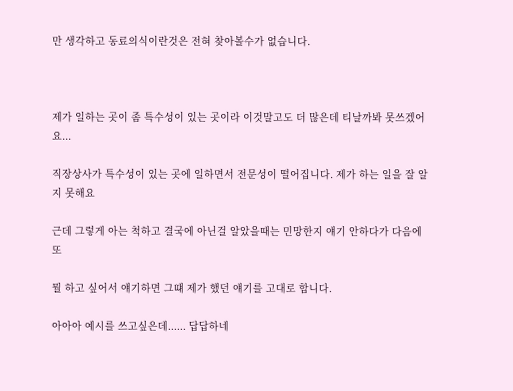만 생각하고 동료의식이란것은 전혀 찾아볼수가 없습니다.



제가 일하는 곳이 좀 특수성이 있는 곳이라 이것말고도 더 많은데 티날까봐 못쓰겠어요...

직장상사가 특수성이 있는 곳에 일하면서 전문성이 떨어집니다. 제가 하는 일을 잘 알지 못해요

근데 그렇게 아는 척하고 결국에 아닌걸 알았을때는 민망한지 얘기 안하다가 다음에 또

뭘 하고 싶어서 얘기하면 그떄 제가 했던 얘기를 고대로 합니다.

아아아 예시를 쓰고싶은데...... 답답하네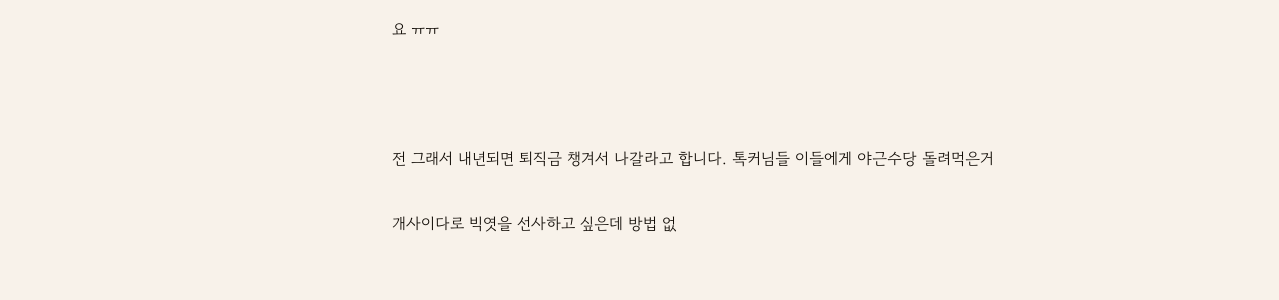요 ㅠㅠ



전 그래서 내년되면 퇴직금 챙겨서 나갈라고 합니다. 톡커님들 이들에게 야근수당 돌려먹은거

개사이다로 빅엿을 선사하고 싶은데 방법 없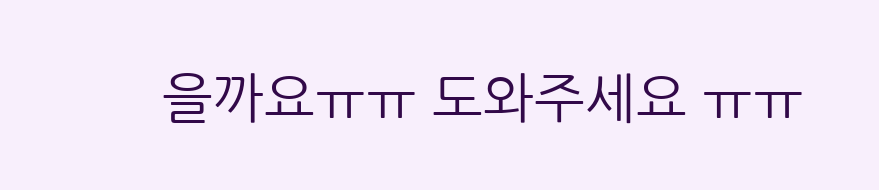을까요ㅠㅠ 도와주세요 ㅠㅠ